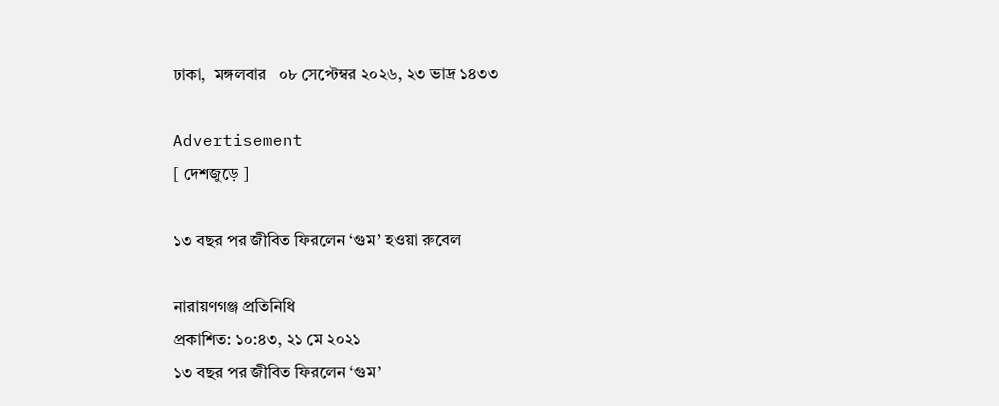ঢাকা,  মঙ্গলবার   ০৮ সেপ্টেম্বর ২০২৬, ২৩ ভাদ্র ১৪৩৩

Advertisement
[ দেশজুড়ে ]

১৩ বছর পর জীবিত ফিরলেন ‘গুম’ হওয়া রুবেল

নারায়ণগঞ্জ প্রতিনিধি
প্রকাশিত: ১০:৪৩, ২১ মে ২০২১
১৩ বছর পর জীবিত ফিরলেন ‘গুম’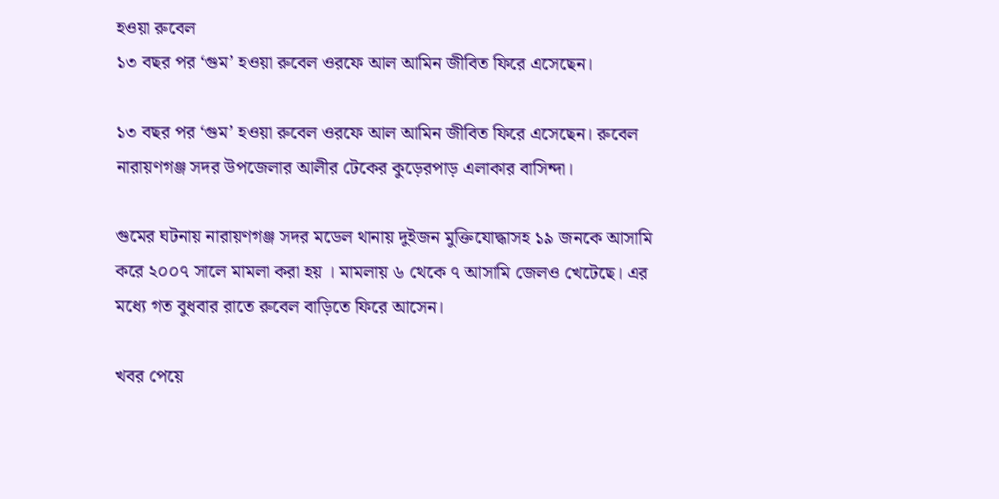হওয়া রুবেল
১৩ বছর পর ‘গুম’ হওয়া রুবেল ওরফে আল আমিন জীবিত ফিরে এসেছেন।

১৩ বছর পর ‘গুম’ হওয়া রুবেল ওরফে আল আমিন জীবিত ফিরে এসেছেন। রুবেল নারায়ণগঞ্জ সদর উপজেলার আলীর টেকের কুড়েরপাড় এলাকার বাসিন্দা।

গুমের ঘটনায় নারায়ণগঞ্জ সদর মডেল থানায় দুইজন মুক্তিযোদ্ধাসহ ১৯ জনকে আসামি করে ২০০৭ সালে মামলা করা হয় । মামলায় ৬ থেকে ৭ আসামি জেলও খেটেছে। এর মধ্যে গত বুধবার রাতে রুবেল বাড়িতে ফিরে আসেন।

খবর পেয়ে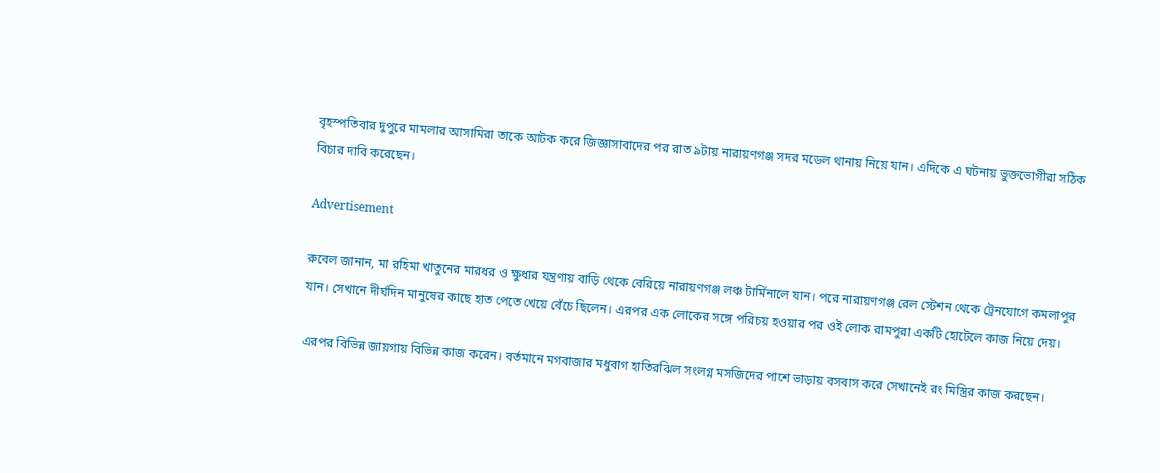বৃহস্পতিবার দুপুরে মামলার আসামিরা তাকে আটক করে জিজ্ঞাসাবাদের পর রাত ৯টায় নারায়ণগঞ্জ সদর মডেল থানায় নিয়ে যান। এদিকে এ ঘটনায় ভুক্তভোগীরা সঠিক বিচার দাবি করেছেন।

Advertisement

রুবেল জানান, মা রহিমা খাতুনের মারধর ও ক্ষুধার যন্ত্রণায় বাড়ি থেকে বেরিয়ে নারায়ণগঞ্জ লঞ্চ টার্মিনালে যান। পরে নারায়ণগঞ্জ রেল স্টেশন থেকে ট্রেনযোগে কমলাপুর যান। সেখানে দীর্ঘদিন মানুষের কাছে হাত পেতে খেয়ে বেঁচে ছিলেন। এরপর এক লোকের সঙ্গে পরিচয় হওয়ার পর ওই লোক রামপুরা একটি হোটেলে কাজ নিয়ে দেয়।

এরপর বিভিন্ন জায়গায় বিভিন্ন কাজ করেন। বর্তমানে মগবাজার মধুবাগ হাতিরঝিল সংলগ্ন মসজিদের পাশে ভাড়ায় বসবাস করে সেখানেই রং মিস্ত্রির কাজ করছেন।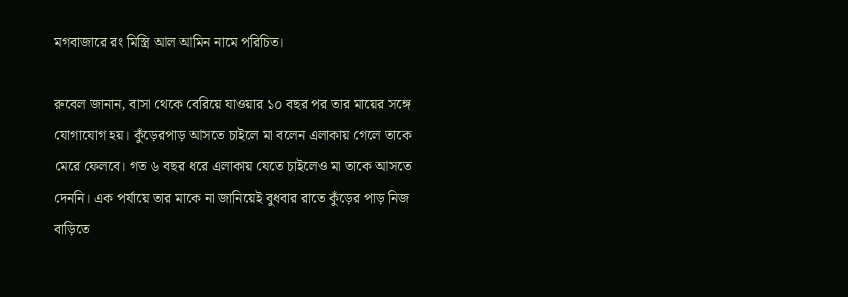মগবাজারে রং মিস্ত্রি আল আমিন নামে পরিচিত।

রুবেল জানান, বাসা থেকে বেরিয়ে যাওয়ার ১০ বছর পর তার মায়ের সঙ্গে যোগাযোগ হয়। কুঁড়েরপাড় আসতে চাইলে মা বলেন এলাকায় গেলে তাকে মেরে ফেলবে। গত ৬ বছর ধরে এলাকায় যেতে চাইলেও মা তাকে আসতে দেননি। এক পর্যায়ে তার মাকে না জানিয়েই বুধবার রাতে কুঁড়ের পাড় নিজ বাড়িতে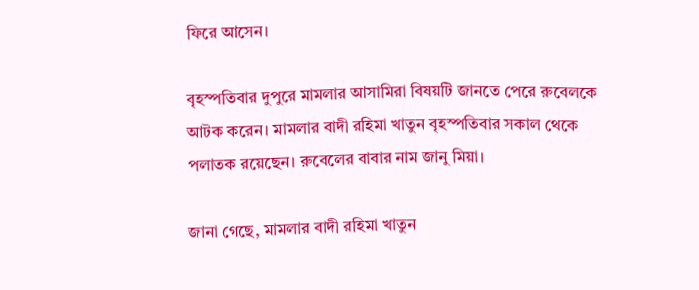ফিরে আসেন।

বৃহস্পতিবার দুপুরে মামলার আসামিরা বিষয়টি জানতে পেরে রুবেলকে আটক করেন। মামলার বাদী রহিমা খাতুন বৃহস্পতিবার সকাল থেকে পলাতক রয়েছেন। রুবেলের বাবার নাম জানু মিয়া।

জানা গেছে, মামলার বাদী রহিমা খাতুন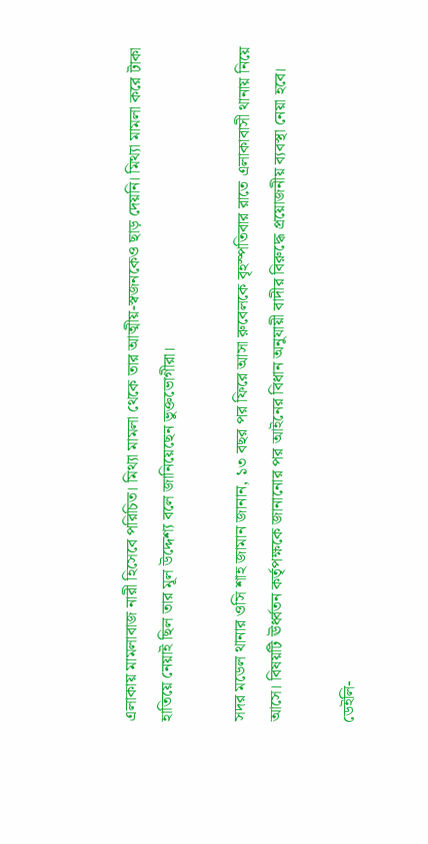এলাকায় মামলাবাজ নারী হিসেবে পরিচিত। মিথ্যা মামলা থেকে তার আত্মীয়-স্বজনকেও ছাড় দেয়নি। মিথ্যা মামলা করে টাকা হাতিয়ে নেয়াই ছিল তার মূল উদ্দেশ্য বলে জানিয়েছেন ভুক্তভোগীরা।

সদর মডেল থানার ওসি শাহ জামান জানান, ১৩ বছর পর ফিরে আসা রুবেলকে বৃহস্পতিবার রাতে এলাকাবাসী থানায় নিয়ে আসে। বিষয়টি ঊর্ধ্বতন কর্তৃপক্ষকে জানানোর পর আইনের বিধান অনুযায়ী বাদীর বিরুদ্ধে প্রয়োজনীয় ব্যবস্থা নেয়া হবে।

ডেইলি-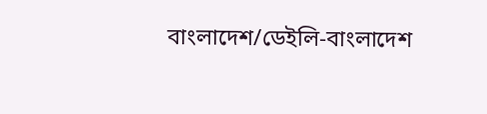বাংলাদেশ/ডেইলি-বাংলাদেশ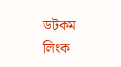ডটকম
লিংক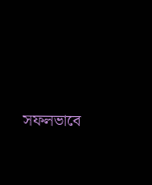সফলভাবে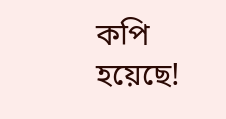কপি হয়েছে!